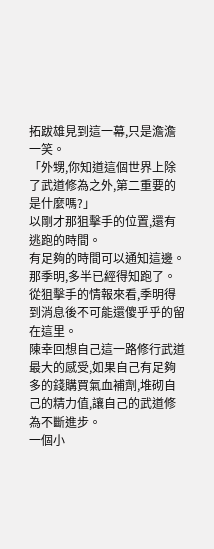拓跋雄見到這一幕,只是澹澹一笑。
「外甥,你知道這個世界上除了武道修為之外,第二重要的是什麼嗎?」
以剛才那狙擊手的位置,還有逃跑的時間。
有足夠的時間可以通知這邊。
那季明,多半已經得知跑了。
從狙擊手的情報來看,季明得到消息後不可能還傻乎乎的留在這里。
陳幸回想自己這一路修行武道最大的感受,如果自己有足夠多的錢購買氣血補劑,堆砌自己的精力值,讓自己的武道修為不斷進步。
一個小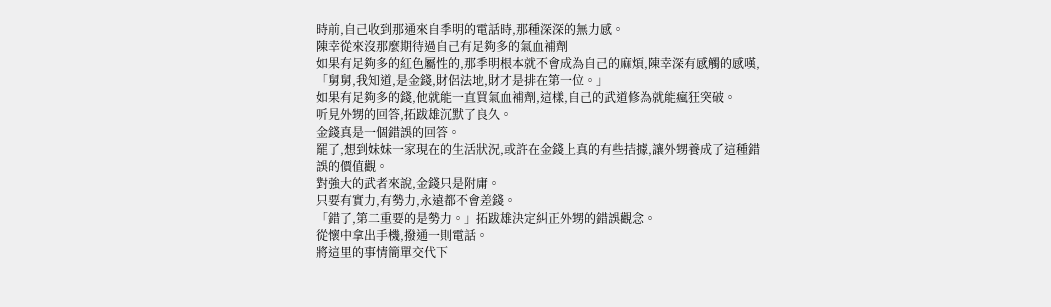時前,自己收到那通來自季明的電話時,那種深深的無力感。
陳幸從來沒那麼期待過自己有足夠多的氣血補劑
如果有足夠多的紅色屬性的,那季明根本就不會成為自己的麻煩,陳幸深有感觸的感嘆,「舅舅,我知道,是金錢,財侶法地,財才是排在第一位。」
如果有足夠多的錢,他就能一直買氣血補劑,這樣,自己的武道修為就能瘋狂突破。
听見外甥的回答,拓跋雄沉默了良久。
金錢真是一個錯誤的回答。
罷了,想到妹妹一家現在的生活狀況,或許在金錢上真的有些拮據,讓外甥養成了這種錯誤的價值觀。
對強大的武者來說,金錢只是附庸。
只要有實力,有勢力,永遠都不會差錢。
「錯了,第二重要的是勢力。」拓跋雄決定糾正外甥的錯誤觀念。
從懷中拿出手機,撥通一則電話。
將這里的事情簡單交代下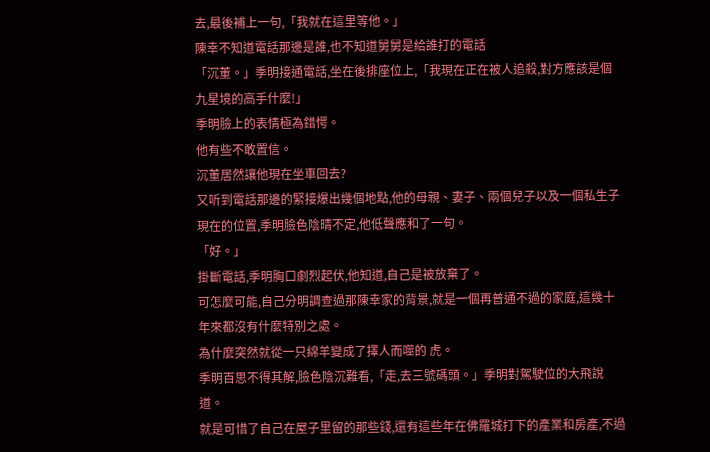去,最後補上一句,「我就在這里等他。」
陳幸不知道電話那邊是誰,也不知道舅舅是給誰打的電話
「沉董。」季明接通電話,坐在後排座位上,「我現在正在被人追殺,對方應該是個九星境的高手什麼!」
季明臉上的表情極為錯愕。
他有些不敢置信。
沉董居然讓他現在坐車回去?
又听到電話那邊的緊接爆出幾個地點,他的母親、妻子、兩個兒子以及一個私生子現在的位置,季明臉色陰晴不定,他低聲應和了一句。
「好。」
掛斷電話,季明胸口劇烈起伏,他知道,自己是被放棄了。
可怎麼可能,自己分明調查過那陳幸家的背景,就是一個再普通不過的家庭,這幾十年來都沒有什麼特別之處。
為什麼突然就從一只綿羊變成了擇人而噬的 虎。
季明百思不得其解,臉色陰沉難看,「走,去三號碼頭。」季明對駕駛位的大飛說道。
就是可惜了自己在屋子里留的那些錢,還有這些年在佛羅城打下的產業和房產,不過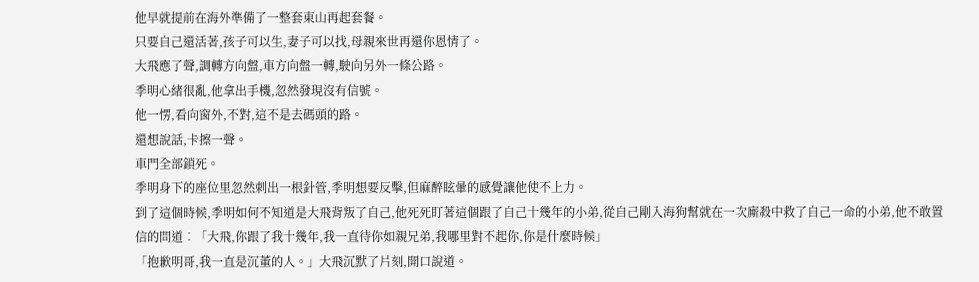他早就提前在海外準備了一整套東山再起套餐。
只要自己還活著,孩子可以生,妻子可以找,母親來世再還你恩情了。
大飛應了聲,調轉方向盤,車方向盤一轉,駛向另外一條公路。
季明心緒很亂,他拿出手機,忽然發現沒有信號。
他一愣,看向窗外,不對,這不是去碼頭的路。
還想說話,卡擦一聲。
車門全部鎖死。
季明身下的座位里忽然刺出一根針管,季明想要反擊,但麻醉眩暈的感覺讓他使不上力。
到了這個時候,季明如何不知道是大飛背叛了自己,他死死盯著這個跟了自己十幾年的小弟,從自己剛入海狗幫就在一次廝殺中救了自己一命的小弟,他不敢置信的問道︰「大飛,你跟了我十幾年,我一直待你如親兄弟,我哪里對不起你,你是什麼時候」
「抱歉明哥,我一直是沉董的人。」大飛沉默了片刻,開口說道。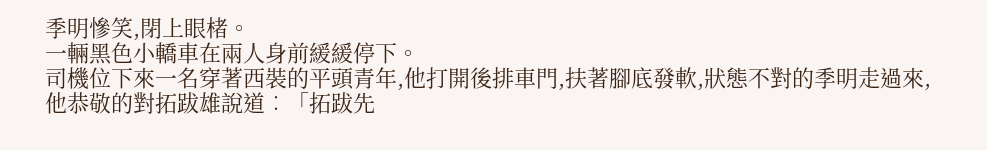季明慘笑,閉上眼楮。
一輛黑色小轎車在兩人身前緩緩停下。
司機位下來一名穿著西裝的平頭青年,他打開後排車門,扶著腳底發軟,狀態不對的季明走過來,他恭敬的對拓跋雄說道︰「拓跋先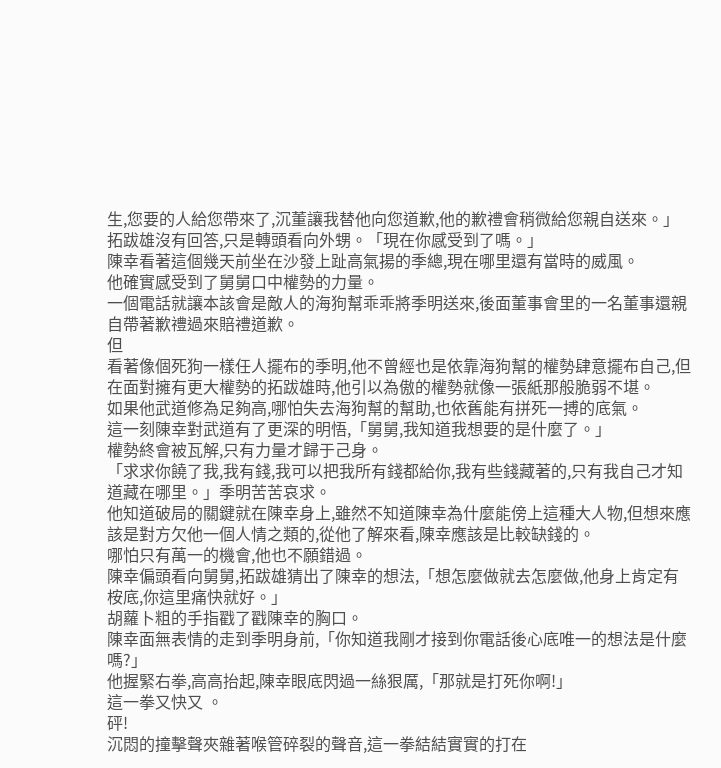生,您要的人給您帶來了,沉董讓我替他向您道歉,他的歉禮會稍微給您親自送來。」
拓跋雄沒有回答,只是轉頭看向外甥。「現在你感受到了嗎。」
陳幸看著這個幾天前坐在沙發上趾高氣揚的季總,現在哪里還有當時的威風。
他確實感受到了舅舅口中權勢的力量。
一個電話就讓本該會是敵人的海狗幫乖乖將季明送來,後面董事會里的一名董事還親自帶著歉禮過來賠禮道歉。
但
看著像個死狗一樣任人擺布的季明,他不曾經也是依靠海狗幫的權勢肆意擺布自己,但在面對擁有更大權勢的拓跋雄時,他引以為傲的權勢就像一張紙那般脆弱不堪。
如果他武道修為足夠高,哪怕失去海狗幫的幫助,也依舊能有拼死一搏的底氣。
這一刻陳幸對武道有了更深的明悟,「舅舅,我知道我想要的是什麼了。」
權勢終會被瓦解,只有力量才歸于己身。
「求求你饒了我,我有錢,我可以把我所有錢都給你,我有些錢藏著的,只有我自己才知道藏在哪里。」季明苦苦哀求。
他知道破局的關鍵就在陳幸身上,雖然不知道陳幸為什麼能傍上這種大人物,但想來應該是對方欠他一個人情之類的,從他了解來看,陳幸應該是比較缺錢的。
哪怕只有萬一的機會,他也不願錯過。
陳幸偏頭看向舅舅,拓跋雄猜出了陳幸的想法,「想怎麼做就去怎麼做,他身上肯定有桉底,你這里痛快就好。」
胡蘿卜粗的手指戳了戳陳幸的胸口。
陳幸面無表情的走到季明身前,「你知道我剛才接到你電話後心底唯一的想法是什麼嗎?」
他握緊右拳,高高抬起,陳幸眼底閃過一絲狠厲,「那就是打死你啊!」
這一拳又快又 。
砰!
沉悶的撞擊聲夾雜著喉管碎裂的聲音,這一拳結結實實的打在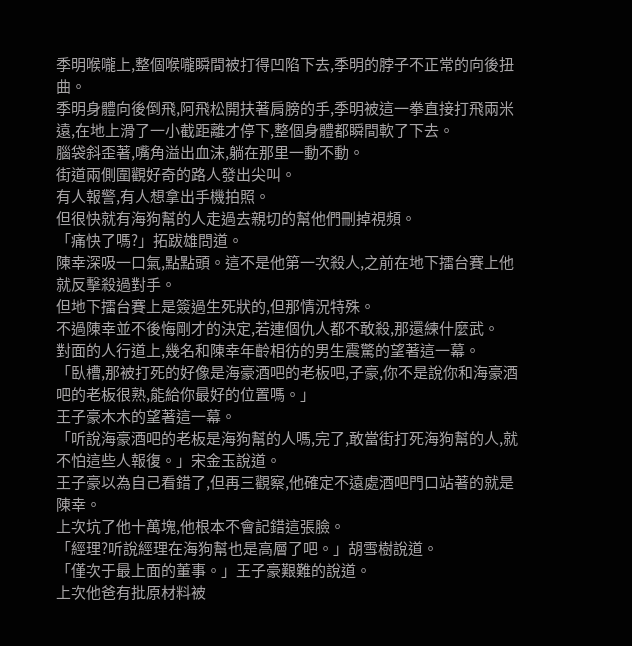季明喉嚨上,整個喉嚨瞬間被打得凹陷下去,季明的脖子不正常的向後扭曲。
季明身體向後倒飛,阿飛松開扶著肩膀的手,季明被這一拳直接打飛兩米遠,在地上滑了一小截距離才停下,整個身體都瞬間軟了下去。
腦袋斜歪著,嘴角溢出血沫,躺在那里一動不動。
街道兩側圍觀好奇的路人發出尖叫。
有人報警,有人想拿出手機拍照。
但很快就有海狗幫的人走過去親切的幫他們刪掉視頻。
「痛快了嗎?」拓跋雄問道。
陳幸深吸一口氣,點點頭。這不是他第一次殺人,之前在地下擂台賽上他就反擊殺過對手。
但地下擂台賽上是簽過生死狀的,但那情況特殊。
不過陳幸並不後悔剛才的決定,若連個仇人都不敢殺,那還練什麼武。
對面的人行道上,幾名和陳幸年齡相彷的男生震驚的望著這一幕。
「臥槽,那被打死的好像是海豪酒吧的老板吧,子豪,你不是說你和海豪酒吧的老板很熟,能給你最好的位置嗎。」
王子豪木木的望著這一幕。
「听說海豪酒吧的老板是海狗幫的人嗎,完了,敢當街打死海狗幫的人,就不怕這些人報復。」宋金玉說道。
王子豪以為自己看錯了,但再三觀察,他確定不遠處酒吧門口站著的就是陳幸。
上次坑了他十萬塊,他根本不會記錯這張臉。
「經理?听說經理在海狗幫也是高層了吧。」胡雪樹說道。
「僅次于最上面的董事。」王子豪艱難的說道。
上次他爸有批原材料被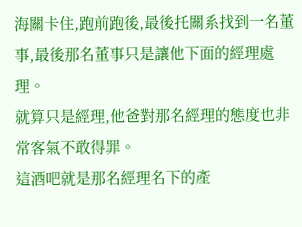海關卡住,跑前跑後,最後托關系找到一名董事,最後那名董事只是讓他下面的經理處理。
就算只是經理,他爸對那名經理的態度也非常客氣不敢得罪。
這酒吧就是那名經理名下的產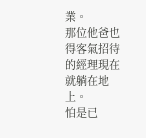業。
那位他爸也得客氣招待的經理現在就躺在地上。
怕是已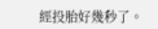經投胎好幾秒了。